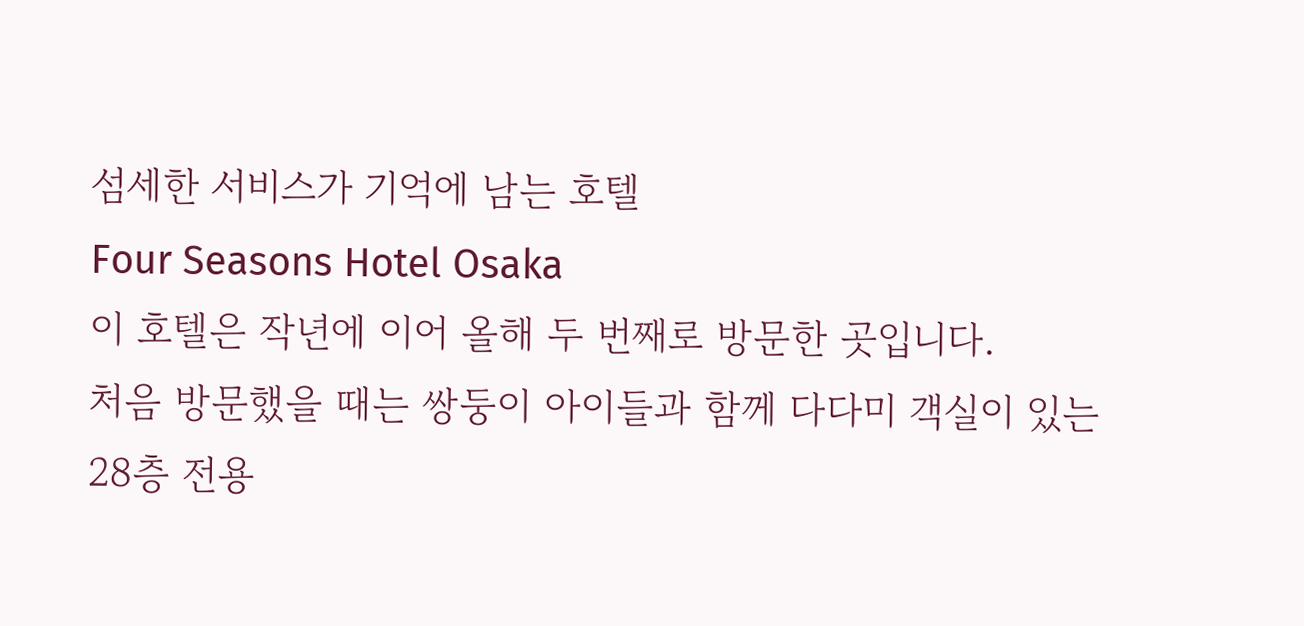섬세한 서비스가 기억에 남는 호텔
Four Seasons Hotel Osaka
이 호텔은 작년에 이어 올해 두 번째로 방문한 곳입니다.
처음 방문했을 때는 쌍둥이 아이들과 함께 다다미 객실이 있는 28층 전용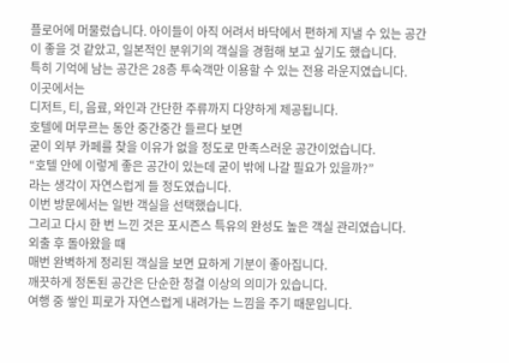플로어에 머물렀습니다. 아이들이 아직 어려서 바닥에서 편하게 지낼 수 있는 공간이 좋을 것 같았고, 일본적인 분위기의 객실을 경험해 보고 싶기도 했습니다.
특히 기억에 남는 공간은 28층 투숙객만 이용할 수 있는 전용 라운지였습니다.
이곳에서는
디저트, 티, 음료, 와인과 간단한 주류까지 다양하게 제공됩니다.
호텔에 머무르는 동안 중간중간 들르다 보면
굳이 외부 카페를 찾을 이유가 없을 정도로 만족스러운 공간이었습니다.
“호텔 안에 이렇게 좋은 공간이 있는데 굳이 밖에 나갈 필요가 있을까?”
라는 생각이 자연스럽게 들 정도였습니다.
이번 방문에서는 일반 객실을 선택했습니다.
그리고 다시 한 번 느낀 것은 포시즌스 특유의 완성도 높은 객실 관리였습니다.
외출 후 돌아왔을 때
매번 완벽하게 정리된 객실을 보면 묘하게 기분이 좋아집니다.
깨끗하게 정돈된 공간은 단순한 청결 이상의 의미가 있습니다.
여행 중 쌓인 피로가 자연스럽게 내려가는 느낌을 주기 때문입니다.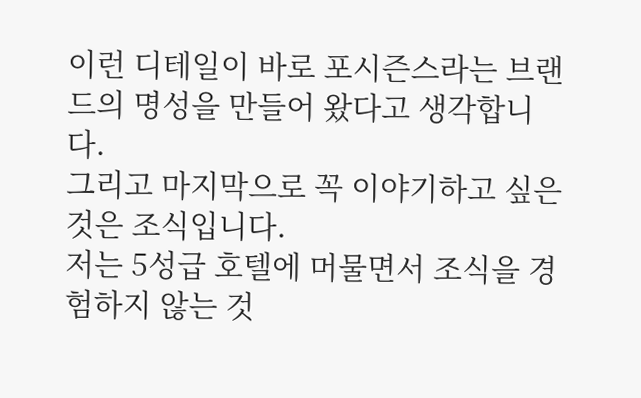이런 디테일이 바로 포시즌스라는 브랜드의 명성을 만들어 왔다고 생각합니다.
그리고 마지막으로 꼭 이야기하고 싶은 것은 조식입니다.
저는 5성급 호텔에 머물면서 조식을 경험하지 않는 것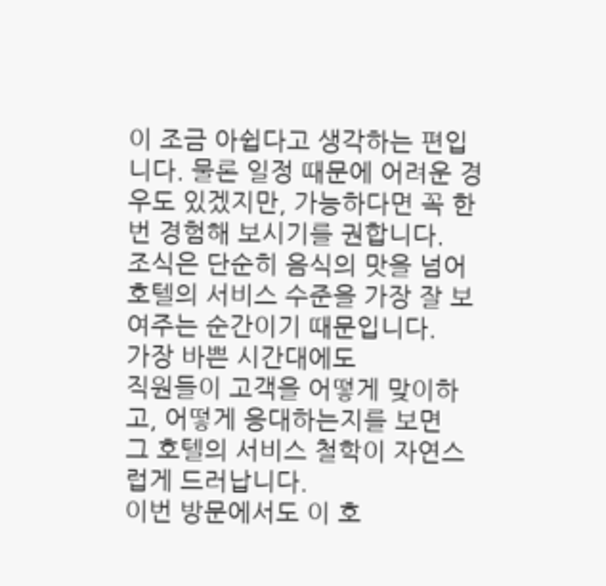이 조금 아쉽다고 생각하는 편입니다. 물론 일정 때문에 어려운 경우도 있겠지만, 가능하다면 꼭 한 번 경험해 보시기를 권합니다.
조식은 단순히 음식의 맛을 넘어
호텔의 서비스 수준을 가장 잘 보여주는 순간이기 때문입니다.
가장 바쁜 시간대에도
직원들이 고객을 어떻게 맞이하고, 어떻게 응대하는지를 보면
그 호텔의 서비스 철학이 자연스럽게 드러납니다.
이번 방문에서도 이 호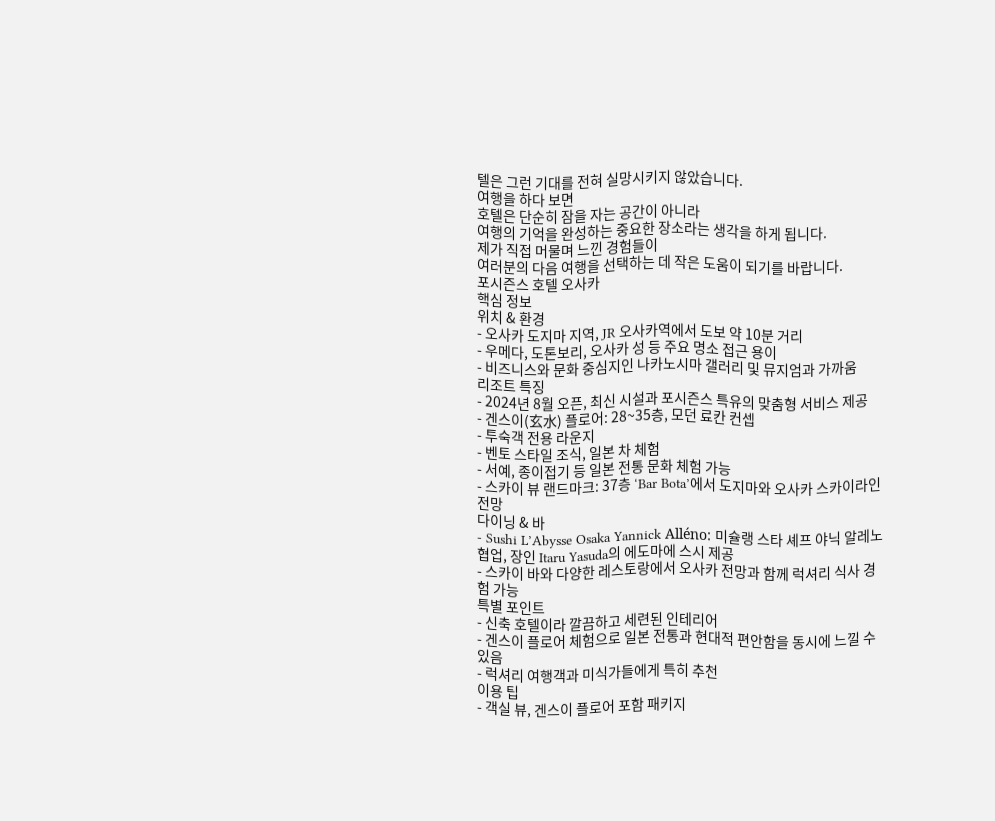텔은 그런 기대를 전혀 실망시키지 않았습니다.
여행을 하다 보면
호텔은 단순히 잠을 자는 공간이 아니라
여행의 기억을 완성하는 중요한 장소라는 생각을 하게 됩니다.
제가 직접 머물며 느낀 경험들이
여러분의 다음 여행을 선택하는 데 작은 도움이 되기를 바랍니다.
포시즌스 호텔 오사카
핵심 정보
위치 & 환경
- 오사카 도지마 지역, JR 오사카역에서 도보 약 10분 거리
- 우메다, 도톤보리, 오사카 성 등 주요 명소 접근 용이
- 비즈니스와 문화 중심지인 나카노시마 갤러리 및 뮤지엄과 가까움
리조트 특징
- 2024년 8월 오픈, 최신 시설과 포시즌스 특유의 맞춤형 서비스 제공
- 겐스이(玄水) 플로어: 28~35층, 모던 료칸 컨셉
- 투숙객 전용 라운지
- 벤토 스타일 조식, 일본 차 체험
- 서예, 종이접기 등 일본 전통 문화 체험 가능
- 스카이 뷰 랜드마크: 37층 ‘Bar Bota’에서 도지마와 오사카 스카이라인 전망
다이닝 & 바
- Sushi L’Abysse Osaka Yannick Alléno: 미슐랭 스타 셰프 야닉 알레노 협업, 장인 Itaru Yasuda의 에도마에 스시 제공
- 스카이 바와 다양한 레스토랑에서 오사카 전망과 함께 럭셔리 식사 경험 가능
특별 포인트
- 신축 호텔이라 깔끔하고 세련된 인테리어
- 겐스이 플로어 체험으로 일본 전통과 현대적 편안함을 동시에 느낄 수 있음
- 럭셔리 여행객과 미식가들에게 특히 추천
이용 팁
- 객실 뷰, 겐스이 플로어 포함 패키지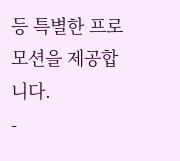등 특별한 프로모션을 제공합니다.
-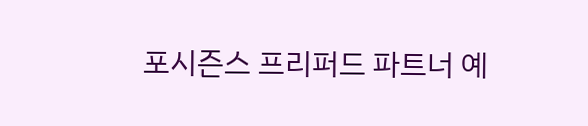포시즌스 프리퍼드 파트너 예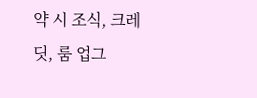약 시 조식, 크레딧, 룸 업그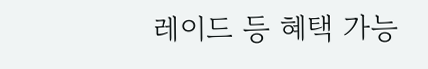레이드 등 혜택 가능